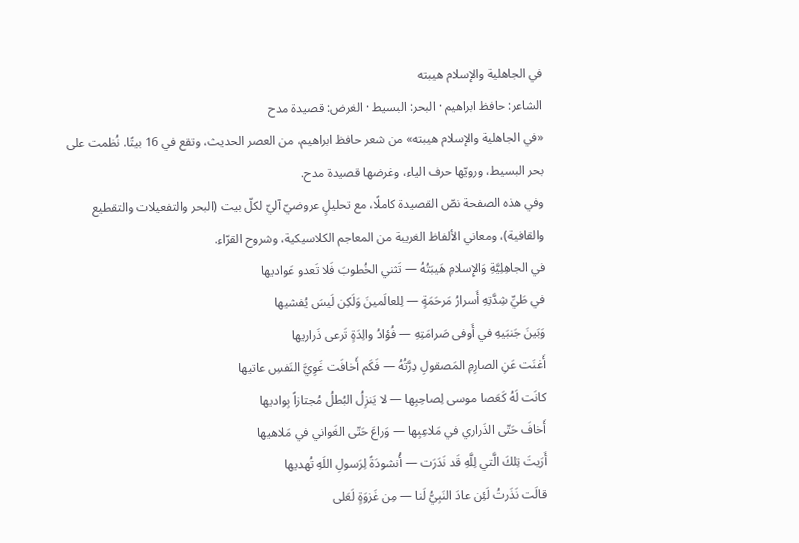في الجاهلية والإسلام هيبته
الشاعر: حافظ ابراهيم · البحر: البسيط · الغرض: قصيدة مدح
«في الجاهلية والإسلام هيبته» من شعر حافظ ابراهيم، من العصر الحديث، وتقع في 16 بيتًا. نُظمت على بحر البسيط، ورويّها حرف الياء، وغرضها قصيدة مدح.
وفي هذه الصفحة نصّ القصيدة كاملًا، مع تحليلٍ عروضيّ آليّ لكلّ بيت (البحر والتفعيلات والتقطيع والقافية)، ومعاني الألفاظ الغريبة من المعاجم الكلاسيكية، وشروح القرّاء.
في الجاهِلِيَّةِ وَالإِسلامِ هَيبَتُهُ — تَثني الخُطوبَ فَلا تَعدو عَواديها
في طَيِّ شِدَّتِهِ أَسرارُ مَرحَمَةٍ — لِلعالَمينَ وَلَكِن لَيسَ يُفشيها
وَبَينَ جَنبَيهِ في أَوفى صَرامَتِهِ — فُؤادُ والِدَةٍ تَرعى ذَراريها
أَغنَت عَنِ الصارِمِ المَصقولِ دِرَّتُهُ — فَكَم أَخافَت غَوِيَّ النَفسِ عاتيها
كانَت لَهُ كَعَصا موسى لِصاحِبِها — لا يَنزِلُ البُطلُ مُجتازاً بِواديها
أَخافَ حَتّى الذَراري في مَلاعِبِها — وَراعَ حَتّى الغَواني في مَلاهيها
أَرَيتَ تِلكَ الَّتي لِلَّهِ قَد نَدَرَت — أُنشودَةً لِرَسولِ اللَهِ تُهديها
قالَت نَذَرتُ لَئِن عادَ النَبِيُّ لَنا — مِن غَزوَةٍ لَعَلى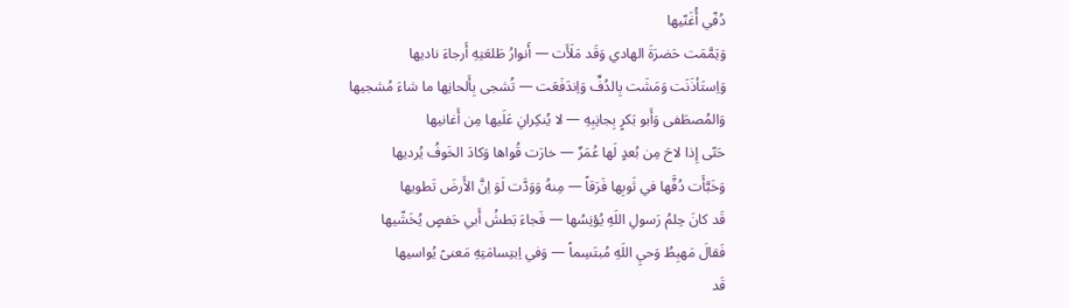دُفّي أُغَنّيها
وَيَمَّمَت حَضرَةَ الهادي وَقَد مَلَأَت — أَنوارُ طَلعَتِهِ أَرجاءَ ناديها
وَاِستَأذَنَت وَمَشَت بِالدُفِّ وَاِندَفَعَت — تُشجى بِأَلحانِها ما شاءَ مُشجيها
وَالمُصطَفى وَأَبو بَكرٍ بِجانِبِهِ — لا يُنكِرانِ عَلَيها مِن أَغانيها
حَتّى إِذا لاحَ مِن بُعدٍ لَها عُمَرٌ — خارَت قُواها وَكادَ الخَوفُ يُرديها
وَخَبَّأَت دُفَّها في ثَوبِها فَرَقاً — مِنهُ وَوَدَّت لَوَ اِنَّ الأَرضَ تَطويها
قَد كانَ حِلمُ رَسولِ اللَهِ يُؤنِسُها — فَجاءَ بَطشُ أَبي حَفصٍ يُخَشّيها
فَقالَ مَهبِطُ وَحيِ اللَهِ مُبتَسِماً — وَفي اِبتِسامَتِهِ مَعنىً يُواسيها
قَد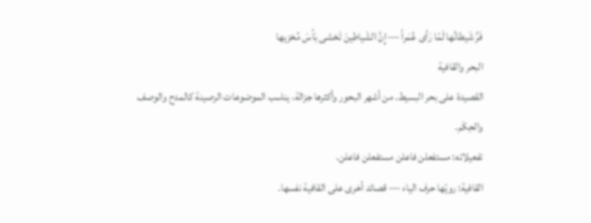فَرَّ شَيطانُها لَمّا رَأى عُمَراً — إِنَّ الشَياطينَ تَخشى بَأسَ مُخزيها
البحر والقافية
القصيدة على بحر البسيط. من أشهر البحور وأكثرها جزالة، يناسب الموضوعات الرصينة كالمدح والوصف والحِكَم.
تفعيلاته: مستفعلن فاعلن مستفعلن فاعلن.
القافية: رويّها حرف الياء — قصائد أخرى على القافية نفسها.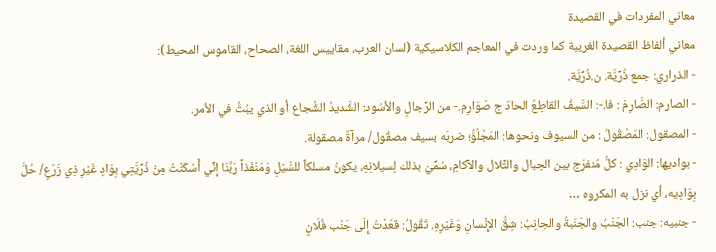معاني المفردات في القصيدة
معاني ألفاظ القصيدة الغريبة كما وردت في المعاجم الكلاسيكية (لسان العرب، مقاييس اللغة، الصحاح، القاموس المحيط):
- الذراري: جمع ذُرِّيَّة. ن.ذُرِّيَّة.
- الصارم: الصَّارِمَ : فا.-: السَّيفُ القاطِعُ الحادّ ج صَوَارِم.- من الرِّجالِ والأسُود: الشَّديدُ الشُّجاع أو الذي يبُتُّ في الأمر.
- المصقول: المَصْقُولُ : من السيوف ونحوها: المَجْلُوُّ؛ ضربَه بسيف مصقُول/ مرآةٌ مصقولة.
- بواديها: الوَادِي : كلُّ مُنفرَج بين الجبال والتِّلال والآكامِ، سُمِّيَ بذلك لِسيلانِهِ، يكونُ مسلكاً للسَّيْلِ وَمَنْفَذاً رَبَّنَا إنِّي أَسْكَنْتُ مِنْ ذُرِّيَّتِي بِوَادٍ غَيْرِ ذِي زَرْعٍ/ حُلَّ بِوَادِيه، أي نزل به المكروه …
- جنبيه: جنب: الجَنْبُ والجَنَبةُ والجانِبُ: شِقُّ الإِنْسانِ وَغَيْرِهِ. تَقُولُ: قعَدْتُ إِلَى جَنْب فُلَانٍ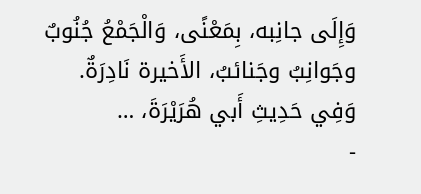وَإِلَى جانِبه، بِمَعْنًى، وَالْجَمْعُ جُنُوبٌ وجَوانِبُ وجَنائبُ، الأَخيرة نَادِرَةٌ. وَفِي حَدِيثِ أَبي هُرَيْرَةَ، …
-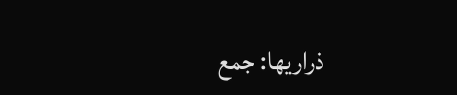ذراريها: جمع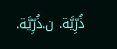ذُرِّيَّة. ن.ذُرِّيَّة.